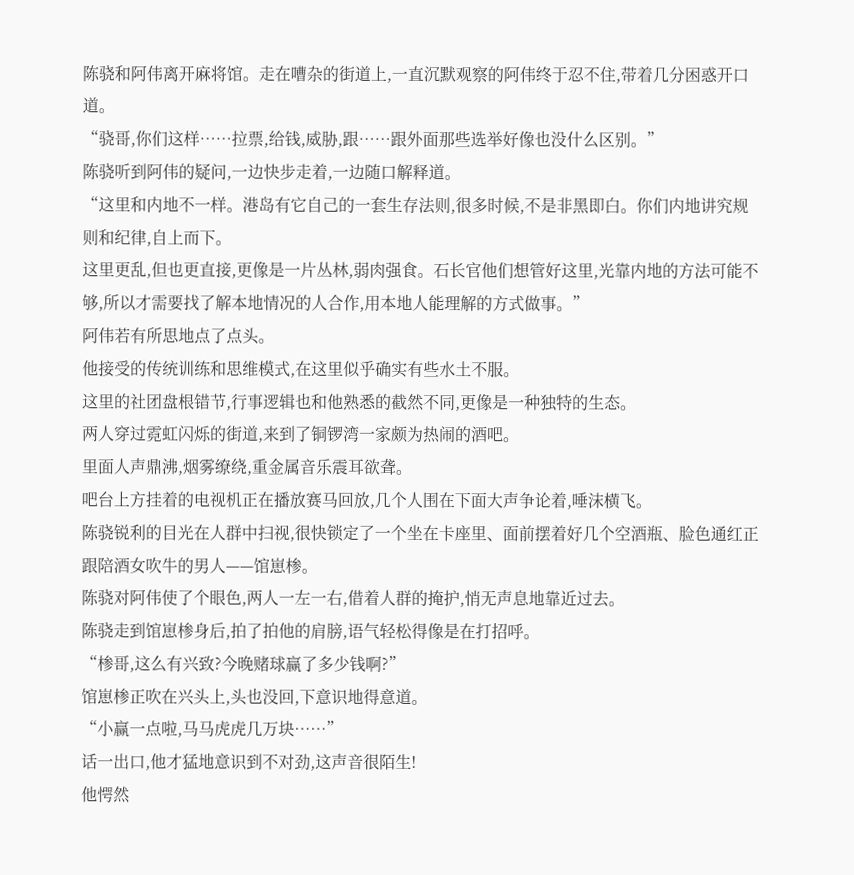陈骁和阿伟离开麻将馆。走在嘈杂的街道上,一直沉默观察的阿伟终于忍不住,带着几分困惑开口道。
“骁哥,你们这样……拉票,给钱,威胁,跟……跟外面那些选举好像也没什么区别。”
陈骁听到阿伟的疑问,一边快步走着,一边随口解释道。
“这里和内地不一样。港岛有它自己的一套生存法则,很多时候,不是非黑即白。你们内地讲究规则和纪律,自上而下。
这里更乱,但也更直接,更像是一片丛林,弱肉强食。石长官他们想管好这里,光靠内地的方法可能不够,所以才需要找了解本地情况的人合作,用本地人能理解的方式做事。”
阿伟若有所思地点了点头。
他接受的传统训练和思维模式,在这里似乎确实有些水土不服。
这里的社团盘根错节,行事逻辑也和他熟悉的截然不同,更像是一种独特的生态。
两人穿过霓虹闪烁的街道,来到了铜锣湾一家颇为热闹的酒吧。
里面人声鼎沸,烟雾缭绕,重金属音乐震耳欲聋。
吧台上方挂着的电视机正在播放赛马回放,几个人围在下面大声争论着,唾沫横飞。
陈骁锐利的目光在人群中扫视,很快锁定了一个坐在卡座里、面前摆着好几个空酒瓶、脸色通红正跟陪酒女吹牛的男人——馆崽椮。
陈骁对阿伟使了个眼色,两人一左一右,借着人群的掩护,悄无声息地靠近过去。
陈骁走到馆崽椮身后,拍了拍他的肩膀,语气轻松得像是在打招呼。
“椮哥,这么有兴致?今晚赌球赢了多少钱啊?”
馆崽椮正吹在兴头上,头也没回,下意识地得意道。
“小赢一点啦,马马虎虎几万块……”
话一出口,他才猛地意识到不对劲,这声音很陌生!
他愕然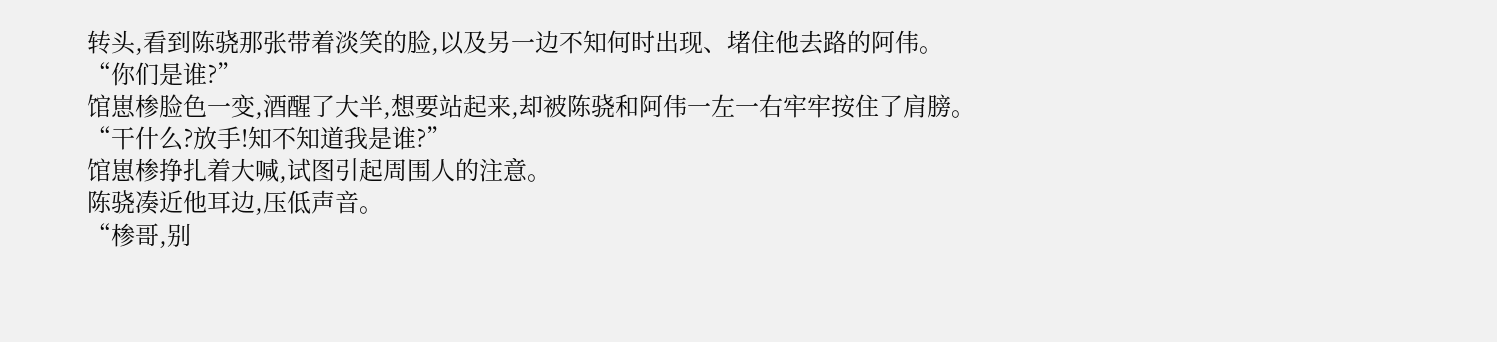转头,看到陈骁那张带着淡笑的脸,以及另一边不知何时出现、堵住他去路的阿伟。
“你们是谁?”
馆崽椮脸色一变,酒醒了大半,想要站起来,却被陈骁和阿伟一左一右牢牢按住了肩膀。
“干什么?放手!知不知道我是谁?”
馆崽椮挣扎着大喊,试图引起周围人的注意。
陈骁凑近他耳边,压低声音。
“椮哥,别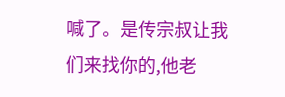喊了。是传宗叔让我们来找你的,他老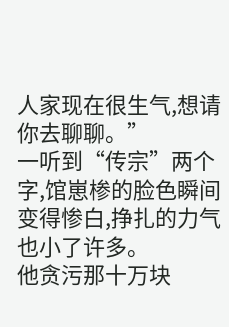人家现在很生气,想请你去聊聊。”
一听到“传宗”两个字,馆崽椮的脸色瞬间变得惨白,挣扎的力气也小了许多。
他贪污那十万块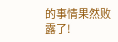的事情果然败露了!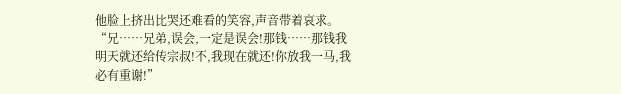他脸上挤出比哭还难看的笑容,声音带着哀求。
“兄……兄弟,误会,一定是误会!那钱……那钱我明天就还给传宗叔!不,我现在就还!你放我一马,我必有重谢!”